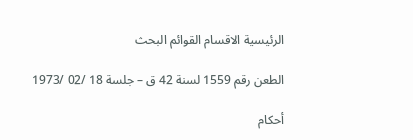الرئيسية الاقسام القوائم البحث

الطعن رقم 1559 لسنة 42 ق – جلسة 18 /02 /1973

أحكام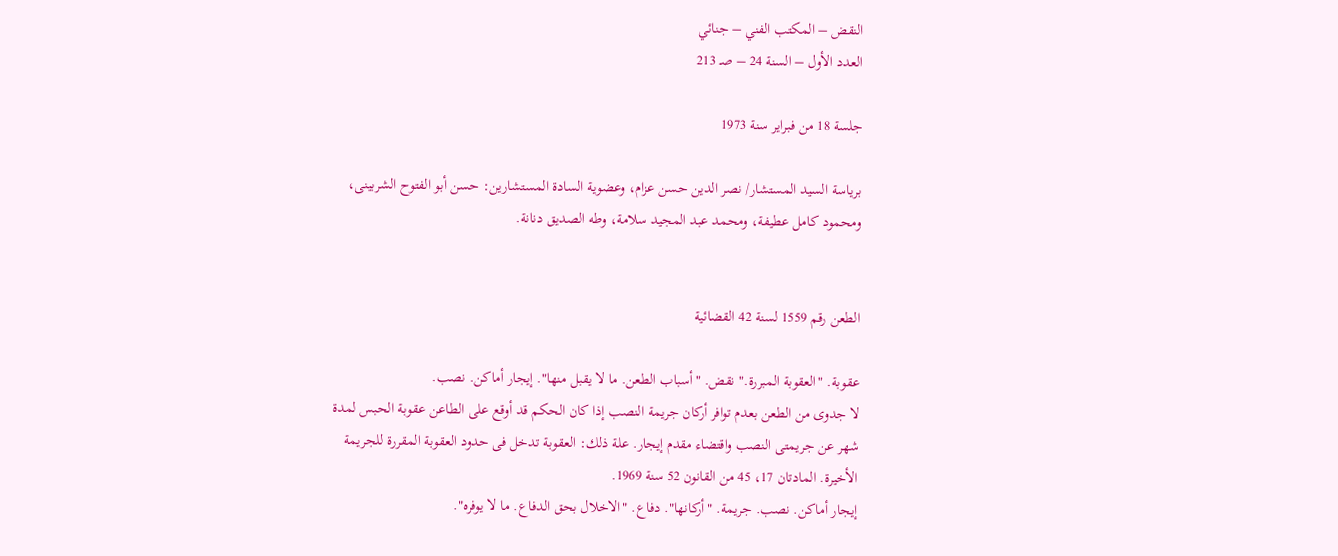النقض – المكتب الفني – جنائي
العدد الأول – السنة 24 – صـ 213

جلسة 18 من فبراير سنة 1973

برياسة السيد المستشار/ نصر الدين حسن عزام، وعضوية السادة المستشارين: حسن أبو الفتوح الشربينى، ومحمود كامل عطيفة، ومحمد عبد المجيد سلامة، وطه الصديق دنانة.


الطعن رقم 1559 لسنة 42 القضائية

عقوبة. "العقوبة المبررة." نقض. "أسباب الطعن. ما لا يقبل منها". إيجار أماكن. نصب.
لا جدوى من الطعن بعدم توافر أركان جريمة النصب إذا كان الحكم قد أوقع على الطاعن عقوبة الحبس لمدة شهر عن جريمتى النصب واقتضاء مقدم إيجار. علة ذلك: العقوبة تدخل فى حدود العقوبة المقررة للجريمة الأخيرة. المادتان 17، 45 من القانون 52 سنة 1969.
إيجار أماكن. نصب. جريمة. "أركانها". دفاع. "الاخلال بحق الدفاع. ما لا يوفره".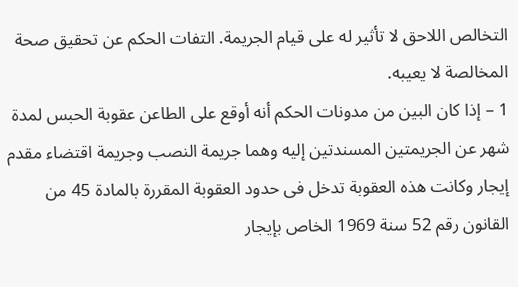التخالص اللاحق لا تأثير له على قيام الجريمة. التفات الحكم عن تحقيق صحة المخالصة لا يعيبه.
1 – إذا كان البين من مدونات الحكم أنه أوقع على الطاعن عقوبة الحبس لمدة شهر عن الجريمتين المسندتين إليه وهما جريمة النصب وجريمة اقتضاء مقدم إيجار وكانت هذه العقوبة تدخل فى حدود العقوبة المقررة بالمادة 45 من القانون رقم 52 سنة 1969 الخاص بإيجار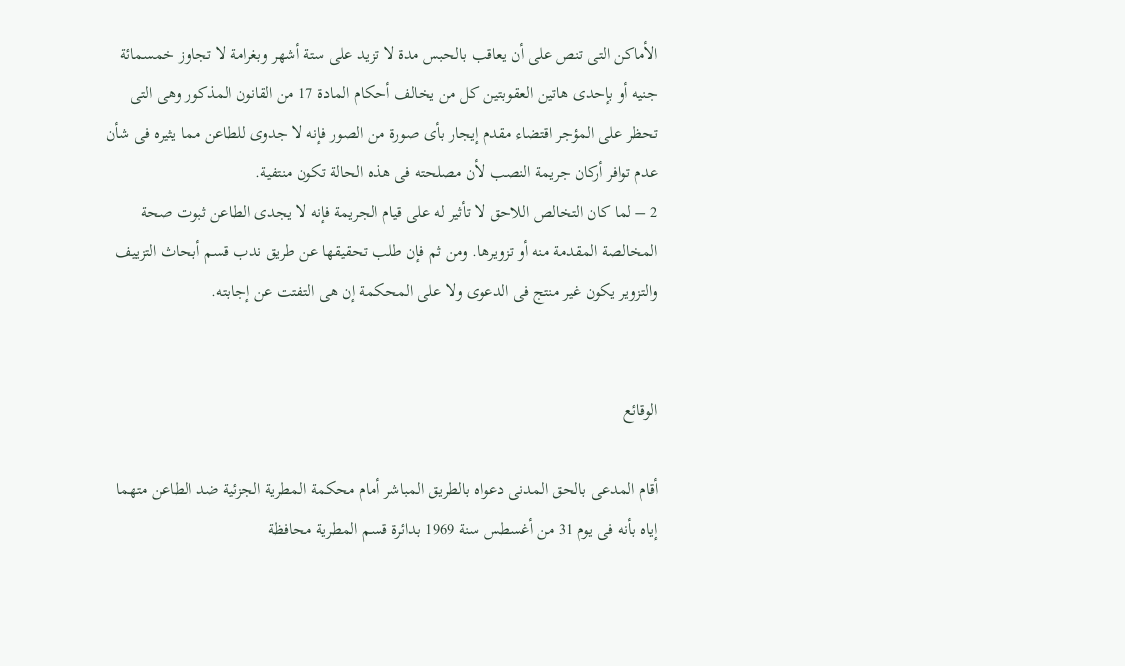الأماكن التى تنص على أن يعاقب بالحبس مدة لا تزيد على ستة أشهر وبغرامة لا تجاوز خمسمائة جنيه أو بإحدى هاتين العقوبتين كل من يخالف أحكام المادة 17 من القانون المذكور وهى التى تحظر على المؤجر اقتضاء مقدم إيجار بأى صورة من الصور فإنه لا جدوى للطاعن مما يثيره فى شأن عدم توافر أركان جريمة النصب لأن مصلحته فى هذه الحالة تكون منتفية.
2 – لما كان التخالص اللاحق لا تأثير له على قيام الجريمة فإنه لا يجدى الطاعن ثبوت صحة المخالصة المقدمة منه أو تزويرها. ومن ثم فإن طلب تحقيقها عن طريق ندب قسم أبحاث التزييف والتزوير يكون غير منتج فى الدعوى ولا على المحكمة إن هى التفتت عن إجابته.


الوقائع

أقام المدعى بالحق المدنى دعواه بالطريق المباشر أمام محكمة المطرية الجزئية ضد الطاعن متهما إياه بأنه فى يوم 31 من أغسطس سنة 1969 بدائرة قسم المطرية محافظة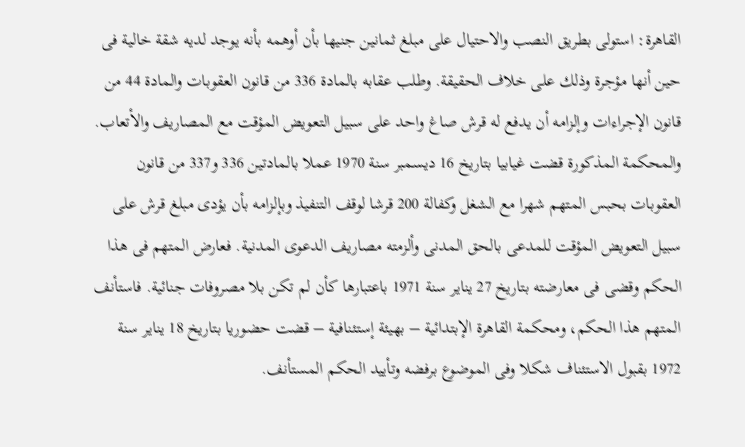القاهرة: استولى بطريق النصب والاحتيال على مبلغ ثمانين جنيها بأن أوهمه بأنه يوجد لديه شقة خالية فى حين أنها مؤجرة وذلك على خلاف الحقيقة. وطلب عقابه بالمادة 336 من قانون العقوبات والمادة 44 من قانون الإجراءات وإلزامه أن يدفع له قرش صاغ واحد على سبيل التعويض المؤقت مع المصاريف والأتعاب. والمحكمة المذكورة قضت غيابيا بتاريخ 16 ديسمبر سنة 1970 عملا بالمادتين 336 و337 من قانون العقوبات بحبس المتهم شهرا مع الشغل وكفالة 200 قرشا لوقف التنفيذ وبإلزامه بأن يؤدى مبلغ قرش على سبيل التعويض المؤقت للمدعى بالحق المدنى وألزمته مصاريف الدعوى المدنية. فعارض المتهم فى هذا الحكم وقضى فى معارضته بتاريخ 27 يناير سنة 1971 باعتبارها كأن لم تكن بلا مصروفات جنائية. فاستأنف المتهم هذا الحكم، ومحكمة القاهرة الإبتدائية – بهيئة إستئنافية – قضت حضوريا بتاريخ 18 يناير سنة 1972 بقبول الاستئناف شكلا وفى الموضوع برفضه وتأييد الحكم المستأنف.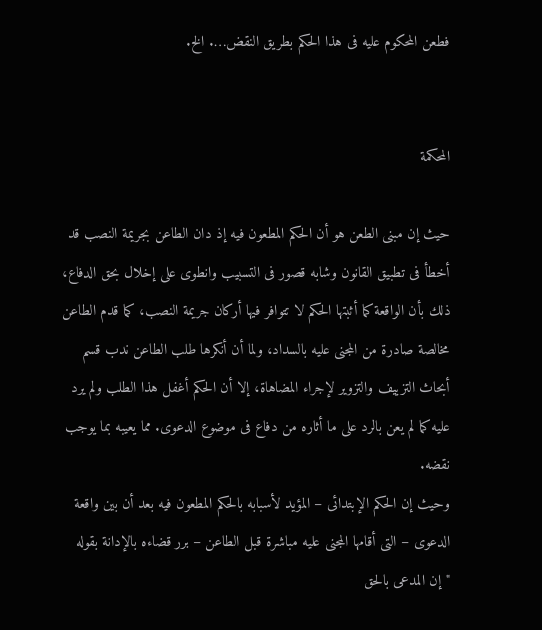فطعن المحكوم عليه فى هذا الحكم بطريق النقض…. الخ.


المحكمة

حيث إن مبنى الطعن هو أن الحكم المطعون فيه إذ دان الطاعن بجريمة النصب قد أخطأ فى تطبيق القانون وشابه قصور فى التسبيب وانطوى على إخلال بحق الدفاع، ذلك بأن الواقعة كما أثبتها الحكم لا تتوافر فيها أركان جريمة النصب، كما قدم الطاعن مخالصة صادرة من المجنى عليه بالسداد، ولما أن أنكرها طلب الطاعن ندب قسم أبحاث التزييف والتزوير لإجراء المضاهاة، إلا أن الحكم أغفل هذا الطلب ولم يرد عليه كما لم يعن بالرد على ما أثاره من دفاع فى موضوع الدعوى. مما يعيبه بما يوجب نقضه.
وحيث إن الحكم الإبتدائى – المؤيد لأسبابه بالحكم المطعون فيه بعد أن بين واقعة الدعوى – التى أقامها المجنى عليه مباشرة قبل الطاعن – برر قضاءه بالإدانة بقوله "إن المدعى بالحق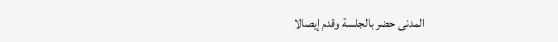المدنى حضر بالجلسة وقدم إيصالا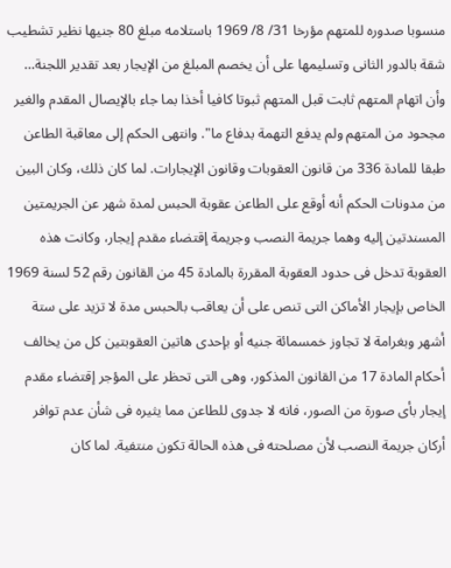منسوبا صدوره للمتهم مؤرخا 31/ 8/ 1969 باستلامه مبلغ 80 جنيها نظير تشطيب شقة بالدور الثانى وتسليمها على أن يخصم المبلغ من الإيجار بعد تقدير اللجنة… وأن اتهام المتهم ثابت قبل المتهم ثبوتا كافيا أخذا بما جاء بالإيصال المقدم والغير مجحود من المتهم ولم يدفع التهمة بدفاع ما". وانتهى الحكم إلى معاقبة الطاعن طبقا للمادة 336 من قانون العقوبات وقانون الإيجارات. لما كان ذلك، وكان البين من مدونات الحكم أنه أوقع على الطاعن عقوبة الحبس لمدة شهر عن الجريمتين المسندتين إليه وهما جريمة النصب وجريمة إقتضاء مقدم إيجار، وكانت هذه العقوبة تدخل فى حدود العقوبة المقررة بالمادة 45 من القانون رقم 52 لسنة 1969 الخاص بإيجار الأماكن التى تنص على أن يعاقب بالحبس مدة لا تزيد على ستة أشهر وبغرامة لا تجاوز خمسمائة جنيه أو بإحدى هاتين العقوبتين كل من يخالف أحكام المادة 17 من القانون المذكور، وهى التى تحظر على المؤجر إقتضاء مقدم إيجار بأى صورة من الصور، فانه لا جدوى للطاعن مما يثيره فى شأن عدم توافر أركان جريمة النصب لأن مصلحته فى هذه الحالة تكون منتفية. لما كان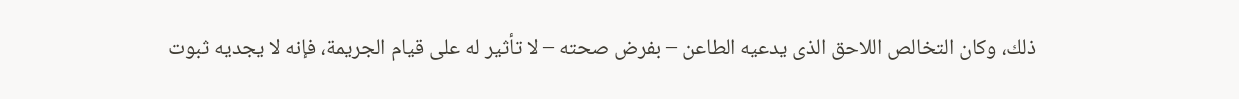ذلك، وكان التخالص اللاحق الذى يدعيه الطاعن – بفرض صحته – لا تأثير له على قيام الجريمة، فإنه لا يجديه ثبوت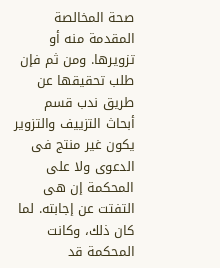صحة المخالصة المقدمة منه أو تزويرها. ومن ثم فإن طلب تحقيقها عن طريق ندب قسم أبحاث التزييف والتزوير يكون غير منتج فى الدعوى ولا على المحكمة إن هى التفتت عن إجابته. لما كان ذلك، وكانت المحكمة قد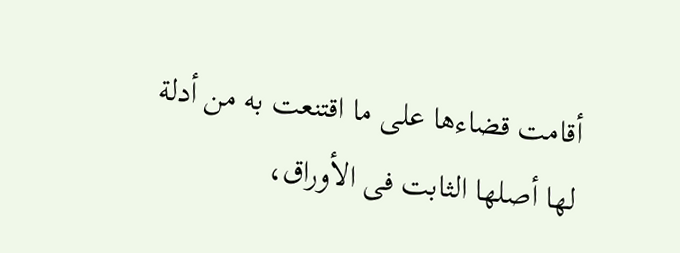أقامت قضاءها على ما اقتنعت به من أدلة لها أصلها الثابت فى الأوراق،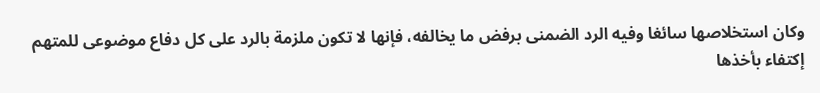وكان استخلاصها سائغا وفيه الرد الضمنى برفض ما يخالفه، فإنها لا تكون ملزمة بالرد على كل دفاع موضوعى للمتهم إكتفاء بأخذها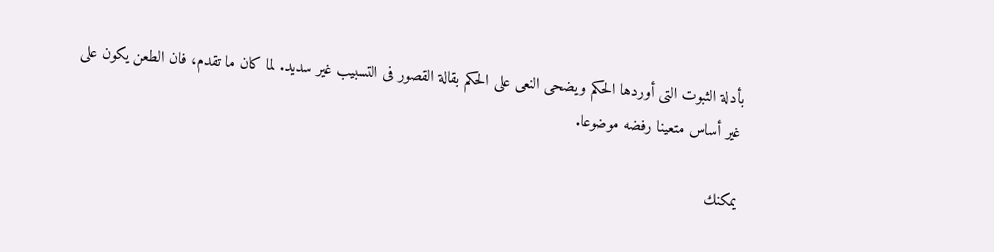بأدلة الثبوت التى أوردها الحكم ويضحى النعى على الحكم بقالة القصور فى التسبيب غير سديد. لما كان ما تقدم، فان الطعن يكون على غير أساس متعينا رفضه موضوعا.

يمكنك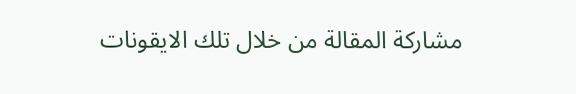مشاركة المقالة من خلال تلك الايقونات